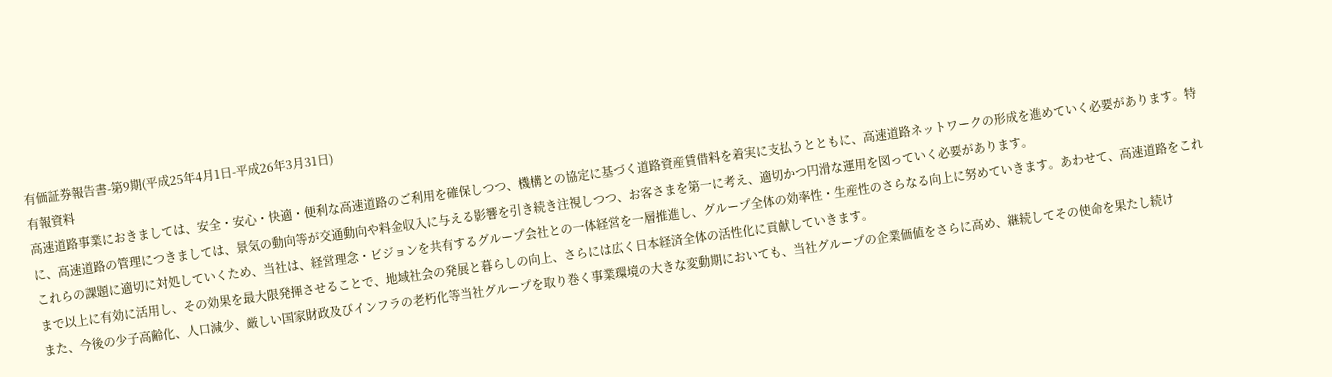有価証券報告書-第9期(平成25年4月1日-平成26年3月31日)
有報資料
高速道路事業におきましては、安全・安心・快適・便利な高速道路のご利用を確保しつつ、機構との協定に基づく道路資産賃借料を着実に支払うとともに、高速道路ネットワークの形成を進めていく必要があります。特に、高速道路の管理につきましては、景気の動向等が交通動向や料金収入に与える影響を引き続き注視しつつ、お客さまを第一に考え、適切かつ円滑な運用を図っていく必要があります。
これらの課題に適切に対処していくため、当社は、経営理念・ビジョンを共有するグループ会社との一体経営を一層推進し、グループ全体の効率性・生産性のさらなる向上に努めていきます。あわせて、高速道路をこれまで以上に有効に活用し、その効果を最大限発揮させることで、地域社会の発展と暮らしの向上、さらには広く日本経済全体の活性化に貢献していきます。
また、今後の少子高齢化、人口減少、厳しい国家財政及びインフラの老朽化等当社グループを取り巻く事業環境の大きな変動期においても、当社グループの企業価値をさらに高め、継続してその使命を果たし続け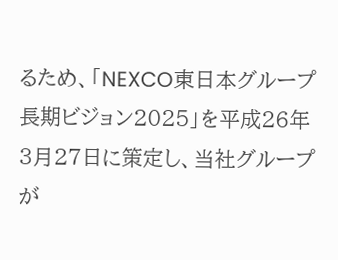るため、「NEXCO東日本グループ長期ビジョン2025」を平成26年3月27日に策定し、当社グループが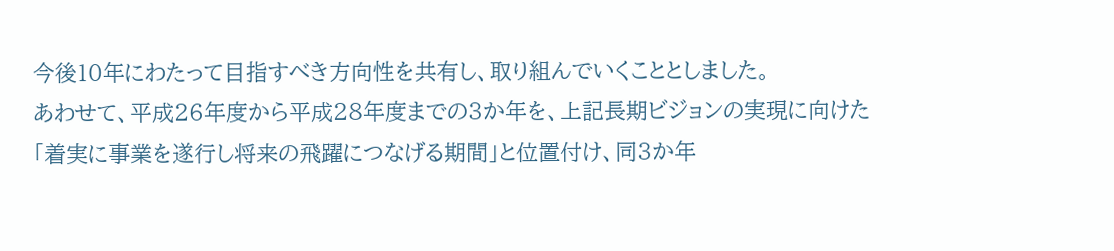今後10年にわたって目指すべき方向性を共有し、取り組んでいくこととしました。
あわせて、平成26年度から平成28年度までの3か年を、上記長期ビジョンの実現に向けた「着実に事業を遂行し将来の飛躍につなげる期間」と位置付け、同3か年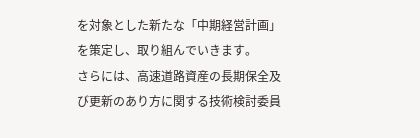を対象とした新たな「中期経営計画」を策定し、取り組んでいきます。
さらには、高速道路資産の長期保全及び更新のあり方に関する技術検討委員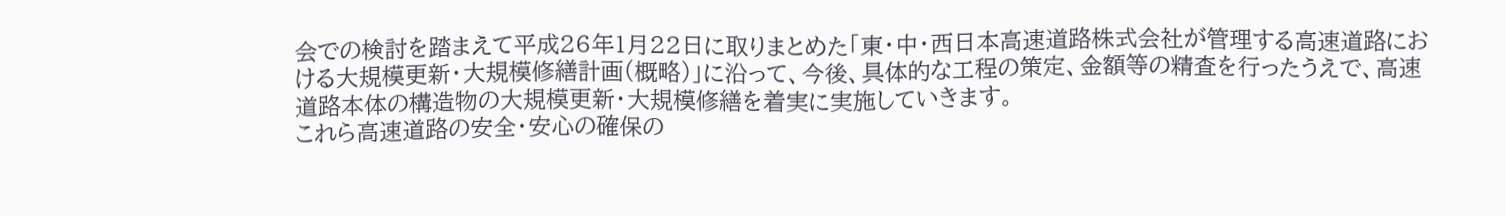会での検討を踏まえて平成26年1月22日に取りまとめた「東・中・西日本高速道路株式会社が管理する高速道路における大規模更新・大規模修繕計画(概略)」に沿って、今後、具体的な工程の策定、金額等の精査を行ったうえで、高速道路本体の構造物の大規模更新・大規模修繕を着実に実施していきます。
これら高速道路の安全・安心の確保の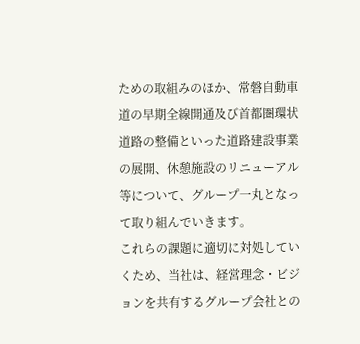ための取組みのほか、常磐自動車道の早期全線開通及び首都圏環状道路の整備といった道路建設事業の展開、休憩施設のリニューアル等について、グループ一丸となって取り組んでいきます。
これらの課題に適切に対処していくため、当社は、経営理念・ビジョンを共有するグループ会社との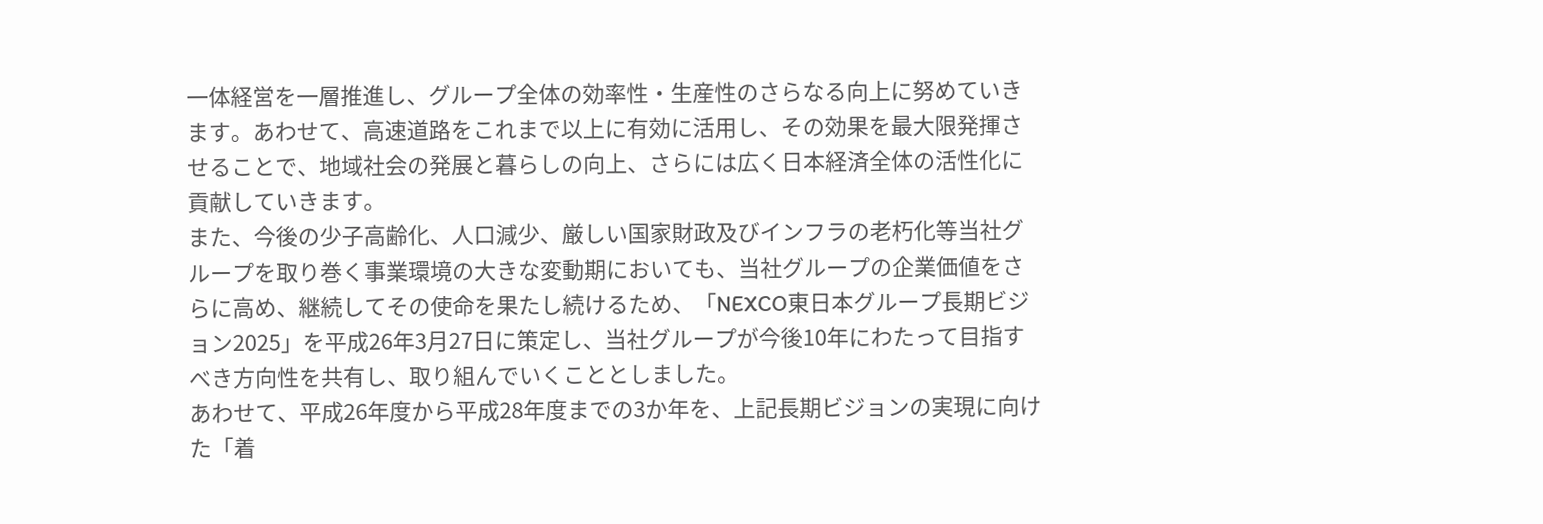一体経営を一層推進し、グループ全体の効率性・生産性のさらなる向上に努めていきます。あわせて、高速道路をこれまで以上に有効に活用し、その効果を最大限発揮させることで、地域社会の発展と暮らしの向上、さらには広く日本経済全体の活性化に貢献していきます。
また、今後の少子高齢化、人口減少、厳しい国家財政及びインフラの老朽化等当社グループを取り巻く事業環境の大きな変動期においても、当社グループの企業価値をさらに高め、継続してその使命を果たし続けるため、「NEXCO東日本グループ長期ビジョン2025」を平成26年3月27日に策定し、当社グループが今後10年にわたって目指すべき方向性を共有し、取り組んでいくこととしました。
あわせて、平成26年度から平成28年度までの3か年を、上記長期ビジョンの実現に向けた「着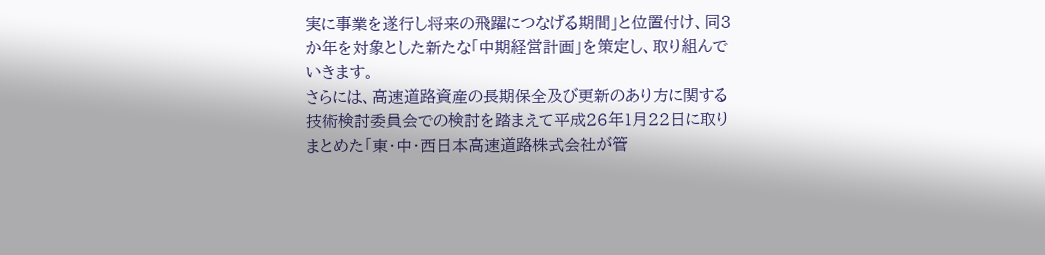実に事業を遂行し将来の飛躍につなげる期間」と位置付け、同3か年を対象とした新たな「中期経営計画」を策定し、取り組んでいきます。
さらには、高速道路資産の長期保全及び更新のあり方に関する技術検討委員会での検討を踏まえて平成26年1月22日に取りまとめた「東・中・西日本高速道路株式会社が管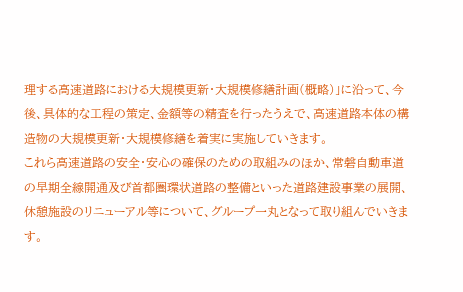理する高速道路における大規模更新・大規模修繕計画(概略)」に沿って、今後、具体的な工程の策定、金額等の精査を行ったうえで、高速道路本体の構造物の大規模更新・大規模修繕を着実に実施していきます。
これら高速道路の安全・安心の確保のための取組みのほか、常磐自動車道の早期全線開通及び首都圏環状道路の整備といった道路建設事業の展開、休憩施設のリニューアル等について、グループ一丸となって取り組んでいきます。